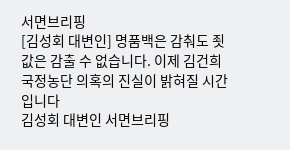서면브리핑
[김성회 대변인] 명품백은 감춰도 죗값은 감출 수 없습니다. 이제 김건희 국정농단 의혹의 진실이 밝혀질 시간입니다
김성회 대변인 서면브리핑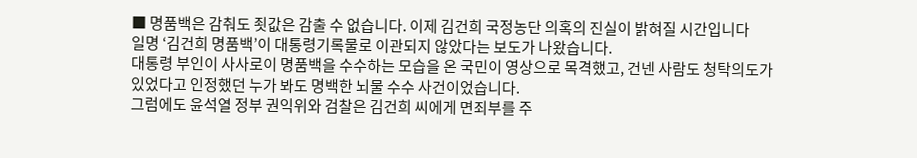■ 명품백은 감춰도 죗값은 감출 수 없습니다. 이제 김건희 국정농단 의혹의 진실이 밝혀질 시간입니다
일명 ‘김건희 명품백’이 대통령기록물로 이관되지 않았다는 보도가 나왔습니다.
대통령 부인이 사사로이 명품백을 수수하는 모습을 온 국민이 영상으로 목격했고, 건넨 사람도 청탁의도가 있었다고 인정했던 누가 봐도 명백한 뇌물 수수 사건이었습니다.
그럼에도 윤석열 정부 권익위와 검찰은 김건희 씨에게 면죄부를 주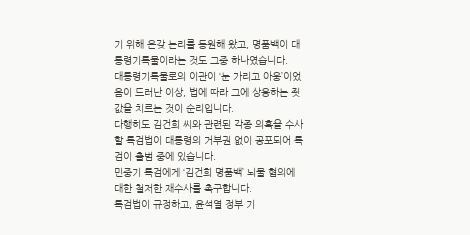기 위해 온갖 논리를 동원해 왔고, 명품백이 대통령기록물이라는 것도 그중 하나였습니다.
대통령기록물로의 이관이 ‘눈 가리고 아웅’이었음이 드러난 이상, 법에 따라 그에 상응하는 죗값을 치르는 것이 순리입니다.
다행히도 김건희 씨와 관련된 각종 의혹을 수사할 특검법이 대통령의 거부권 없이 공포되어 특검이 출범 중에 있습니다.
민중기 특검에게 ‘김건희 명품백’ 뇌물 혐의에 대한 철저한 재수사를 촉구합니다.
특검법이 규정하고, 윤석열 정부 기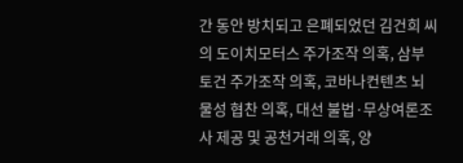간 동안 방치되고 은폐되었던 김건희 씨의 도이치모터스 주가조작 의혹, 삼부토건 주가조작 의혹, 코바나컨텐츠 뇌물성 협찬 의혹, 대선 불법·무상여론조사 제공 및 공천거래 의혹, 양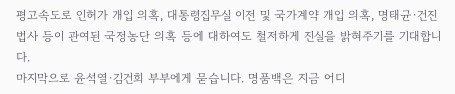평고속도로 인허가 개입 의혹, 대통령집무실 이전 및 국가계약 개입 의혹, 명태균·건진법사 등이 관여된 국정농단 의혹 등에 대하여도 철저하게 진실을 밝혀주기를 기대합니다.
마지막으로 윤석열·김건희 부부에게 묻습니다. 명품백은 지금 어디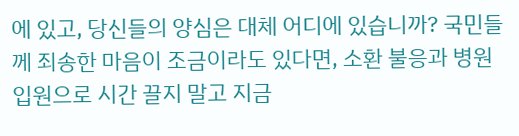에 있고, 당신들의 양심은 대체 어디에 있습니까? 국민들께 죄송한 마음이 조금이라도 있다면, 소환 불응과 병원 입원으로 시간 끌지 말고 지금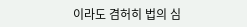이라도 겸허히 법의 심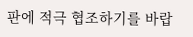판에 적극 협조하기를 바랍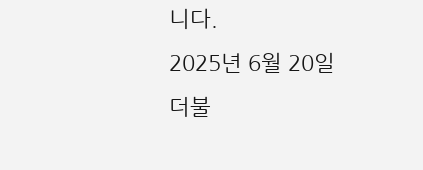니다.
2025년 6월 20일
더불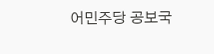어민주당 공보국